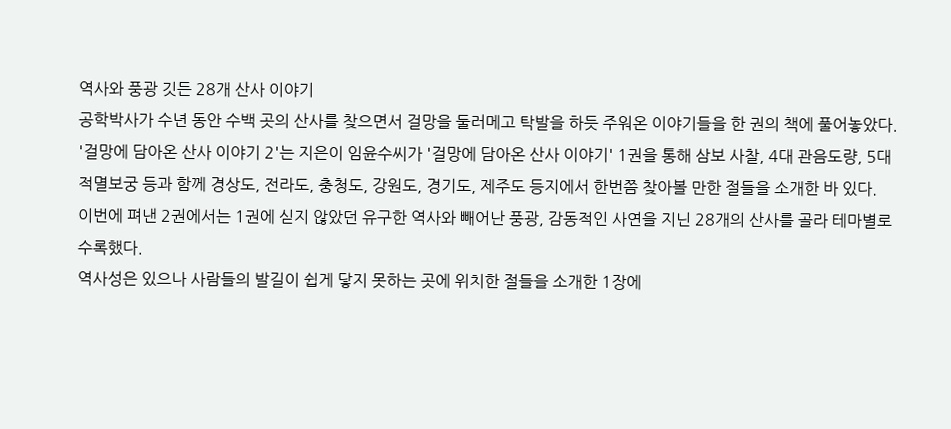역사와 풍광 깃든 28개 산사 이야기
공학박사가 수년 동안 수백 곳의 산사를 찾으면서 걸망을 둘러메고 탁발을 하듯 주워온 이야기들을 한 권의 책에 풀어놓았다.
'걸망에 담아온 산사 이야기 2'는 지은이 임윤수씨가 '걸망에 담아온 산사 이야기' 1권을 통해 삼보 사찰, 4대 관음도량, 5대 적멸보궁 등과 함께 경상도, 전라도, 충청도, 강원도, 경기도, 제주도 등지에서 한번쯤 찾아볼 만한 절들을 소개한 바 있다.
이번에 펴낸 2권에서는 1권에 싣지 않았던 유구한 역사와 빼어난 풍광, 감동적인 사연을 지닌 28개의 산사를 골라 테마별로 수록했다.
역사성은 있으나 사람들의 발길이 쉽게 닿지 못하는 곳에 위치한 절들을 소개한 1장에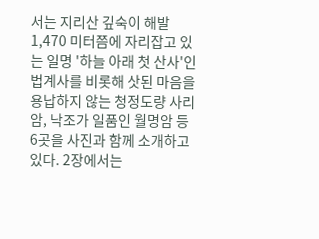서는 지리산 깊숙이 해발 1,470 미터쯤에 자리잡고 있는 일명 '하늘 아래 첫 산사'인 법계사를 비롯해 삿된 마음을 용납하지 않는 청정도량 사리암, 낙조가 일품인 월명암 등 6곳을 사진과 함께 소개하고 있다. 2장에서는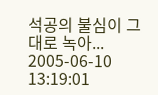석공의 불심이 그대로 녹아...
2005-06-10 13:19:01